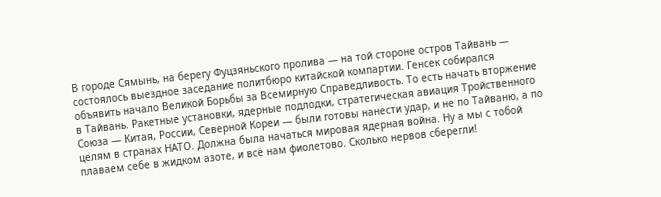В городе Сямынь, на берегу Фуцзяньского пролива — на той стороне остров Тайвань — состоялось выездное заседание политбюро китайской компартии. Генсек собирался объявить начало Великой Борьбы за Всемирную Справедливость. То есть начать вторжение в Тайвань. Ракетные установки, ядерные подлодки, стратегическая авиация Тройственного Союза — Китая, России, Северной Кореи — были готовы нанести удар, и не по Тайваню, а по целям в странах НАТО. Должна была начаться мировая ядерная война. Ну а мы с тобой плаваем себе в жидком азоте, и всё нам фиолетово. Сколько нервов сберегли!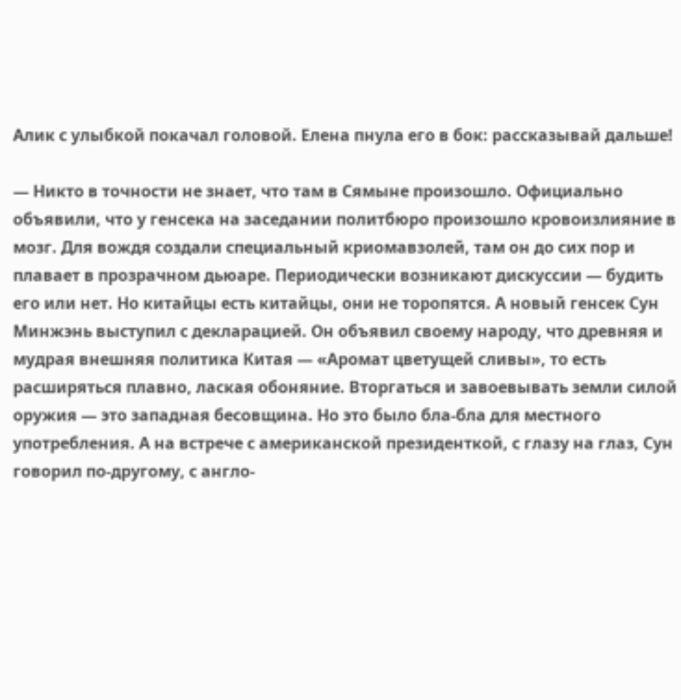Алик с улыбкой покачал головой. Елена пнула его в бок: рассказывай дальше!

— Никто в точности не знает, что там в Сямыне произошло. Официально объявили, что у генсека на заседании политбюро произошло кровоизлияние в мозг. Для вождя создали специальный криомавзолей, там он до сих пор и плавает в прозрачном дьюаре. Периодически возникают дискуссии — будить его или нет. Но китайцы есть китайцы, они не торопятся. А новый генсек Сун Минжэнь выступил с декларацией. Он объявил своему народу, что древняя и мудрая внешняя политика Китая — «Аромат цветущей сливы», то есть расширяться плавно, лаская обоняние. Вторгаться и завоевывать земли силой оружия — это западная бесовщина. Но это было бла-бла для местного употребления. А на встрече с американской президенткой, с глазу на глаз, Сун говорил по-другому, с англо-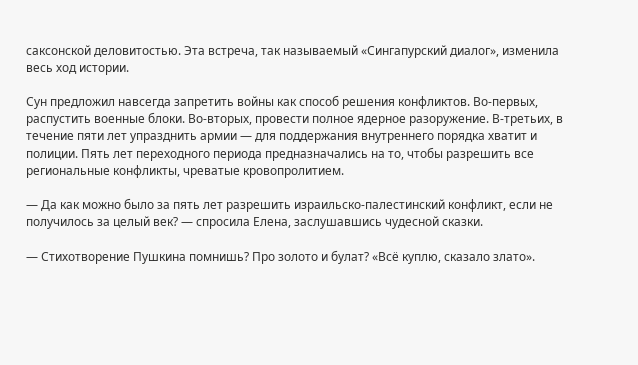саксонской деловитостью. Эта встреча, так называемый «Сингапурский диалог», изменила весь ход истории.

Сун предложил навсегда запретить войны как способ решения конфликтов. Во-первых, распустить военные блоки. Во-вторых, провести полное ядерное разоружение. В-третьих, в течение пяти лет упразднить армии — для поддержания внутреннего порядка хватит и полиции. Пять лет переходного периода предназначались на то, чтобы разрешить все региональные конфликты, чреватые кровопролитием.

— Да как можно было за пять лет разрешить израильско-палестинский конфликт, если не получилось за целый век? — спросила Елена, заслушавшись чудесной сказки.

— Стихотворение Пушкина помнишь? Про золото и булат? «Всё куплю, сказало злато».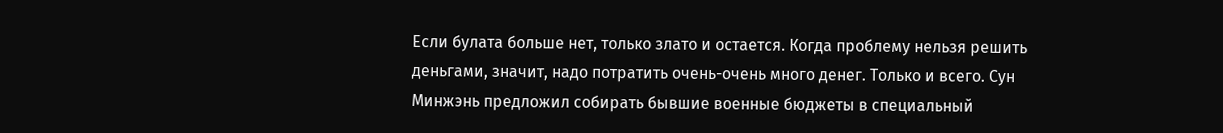Если булата больше нет, только злато и остается. Когда проблему нельзя решить деньгами, значит, надо потратить очень-очень много денег. Только и всего. Сун Минжэнь предложил собирать бывшие военные бюджеты в специальный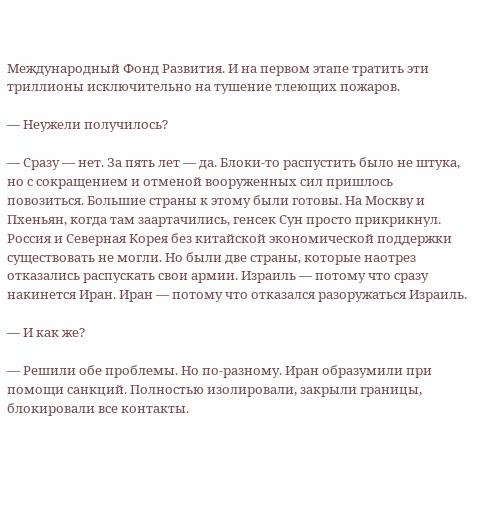Международный Фонд Развития. И на первом этапе тратить эти триллионы исключительно на тушение тлеющих пожаров.

— Неужели получилось?

— Сразу — нет. За пять лет — да. Блоки-то распустить было не штука, но с сокращением и отменой вооруженных сил пришлось повозиться. Большие страны к этому были готовы. На Москву и Пхеньян, когда там заартачились, генсек Сун просто прикрикнул. Россия и Северная Корея без китайской экономической поддержки существовать не могли. Но были две страны, которые наотрез отказались распускать свои армии. Израиль — потому что сразу накинется Иран. Иран — потому что отказался разоружаться Израиль.

— И как же?

— Решили обе проблемы. Но по-разному. Иран образумили при помощи санкций. Полностью изолировали, закрыли границы, блокировали все контакты.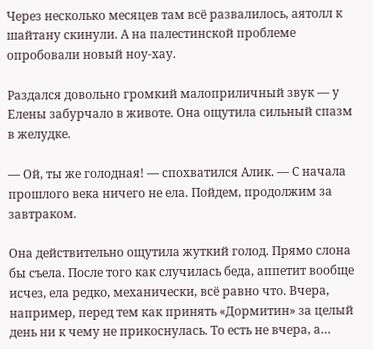Через несколько месяцев там всё развалилось, аятолл к шайтану скинули. А на палестинской проблеме опробовали новый ноу-хау.

Раздался довольно громкий малоприличный звук — у Елены забурчало в животе. Она ощутила сильный спазм в желудке.

— Ой, ты же голодная! — спохватился Алик. — С начала прошлого века ничего не ела. Пойдем, продолжим за завтраком.

Она действительно ощутила жуткий голод. Прямо слона бы съела. После того как случилась беда, аппетит вообще исчез, ела редко, механически, всё равно что. Вчера, например, перед тем как принять «Дормитин» за целый день ни к чему не прикоснулась. То есть не вчера, а…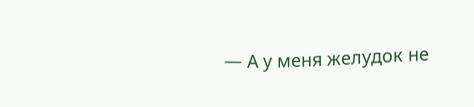— А у меня желудок не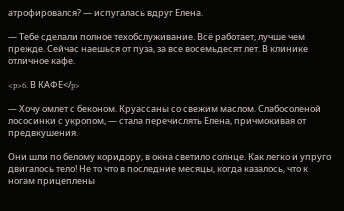атрофировался? — испугалась вдруг Елена.

— Тебе сделали полное техобслуживание. Всё работает, лучше чем прежде. Сейчас наешься от пуза, за все восемьдесят лет. В клинике отличное кафе.

<p>6. В КАФЕ</p>

— Хочу омлет с беконом. Круассаны со свежим маслом. Слабосоленой лососинки с укропом, — стала перечислять Елена, причмокивая от предвкушения.

Они шли по белому коридору, в окна светило солнце. Как легко и упруго двигалось тело! Не то что в последние месяцы, когда казалось, что к ногам прицеплены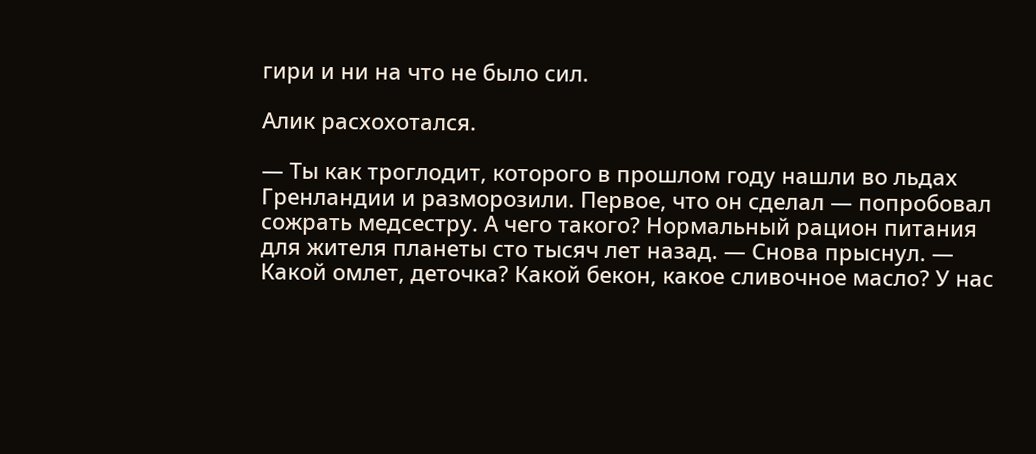гири и ни на что не было сил.

Алик расхохотался.

— Ты как троглодит, которого в прошлом году нашли во льдах Гренландии и разморозили. Первое, что он сделал — попробовал сожрать медсестру. А чего такого? Нормальный рацион питания для жителя планеты сто тысяч лет назад. — Снова прыснул. — Какой омлет, деточка? Какой бекон, какое сливочное масло? У нас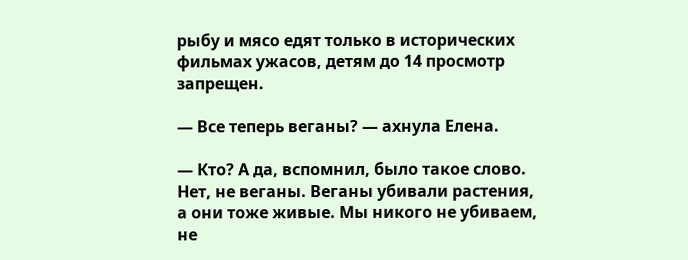рыбу и мясо едят только в исторических фильмах ужасов, детям до 14 просмотр запрещен.

— Все теперь веганы? — ахнула Елена.

— Кто? А да, вспомнил, было такое слово. Нет, не веганы. Веганы убивали растения, а они тоже живые. Мы никого не убиваем, не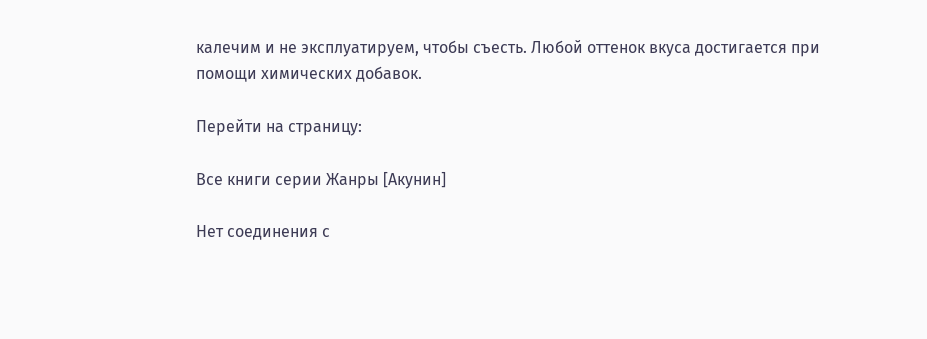калечим и не эксплуатируем, чтобы съесть. Любой оттенок вкуса достигается при помощи химических добавок.

Перейти на страницу:

Все книги серии Жанры [Акунин]

Нет соединения с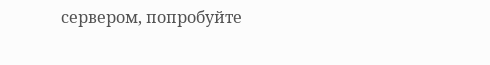сервером, попробуйте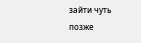зайти чуть позже